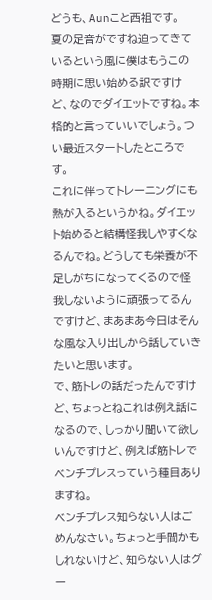どうも、Aunこと西祖です。
夏の足音がですね迫ってきているという風に僕はもうこの時期に思い始める訳ですけど、なのでダイエットですね。本格的と言っていいでしょう。つい最近スタートしたところです。
これに伴ってトレーニングにも熱が入るというかね。ダイエット始めると結構怪我しやすくなるんでね。どうしても栄養が不足しがちになってくるので怪我しないように頑張ってるんですけど、まあまあ今日はそんな風な入り出しから話していきたいと思います。
で、筋トレの話だったんですけど、ちょっとねこれは例え話になるので、しっかり聞いて欲しいんですけど、例えば筋トレでベンチプレスっていう種目ありますね。
ベンチプレス知らない人はごめんなさい。ちょっと手間かもしれないけど、知らない人はグー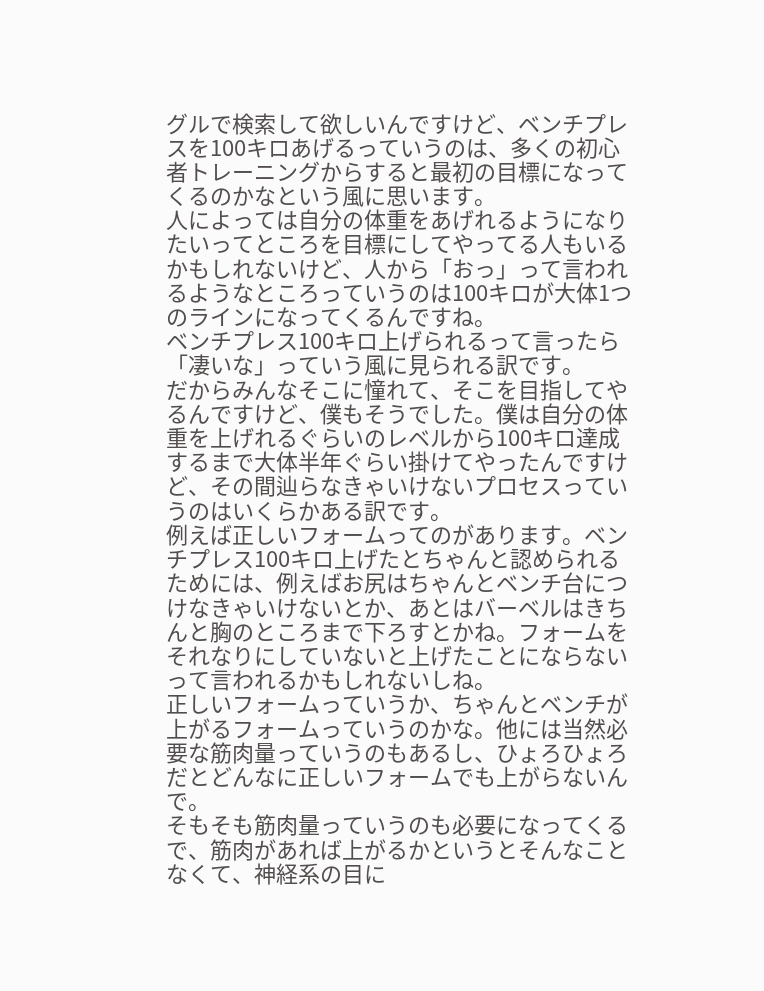グルで検索して欲しいんですけど、ベンチプレスを100キロあげるっていうのは、多くの初心者トレーニングからすると最初の目標になってくるのかなという風に思います。
人によっては自分の体重をあげれるようになりたいってところを目標にしてやってる人もいるかもしれないけど、人から「おっ」って言われるようなところっていうのは100キロが大体1つのラインになってくるんですね。
ベンチプレス100キロ上げられるって言ったら「凄いな」っていう風に見られる訳です。
だからみんなそこに憧れて、そこを目指してやるんですけど、僕もそうでした。僕は自分の体重を上げれるぐらいのレベルから100キロ達成するまで大体半年ぐらい掛けてやったんですけど、その間辿らなきゃいけないプロセスっていうのはいくらかある訳です。
例えば正しいフォームってのがあります。ベンチプレス100キロ上げたとちゃんと認められるためには、例えばお尻はちゃんとベンチ台につけなきゃいけないとか、あとはバーベルはきちんと胸のところまで下ろすとかね。フォームをそれなりにしていないと上げたことにならないって言われるかもしれないしね。
正しいフォームっていうか、ちゃんとベンチが上がるフォームっていうのかな。他には当然必要な筋肉量っていうのもあるし、ひょろひょろだとどんなに正しいフォームでも上がらないんで。
そもそも筋肉量っていうのも必要になってくるで、筋肉があれば上がるかというとそんなことなくて、神経系の目に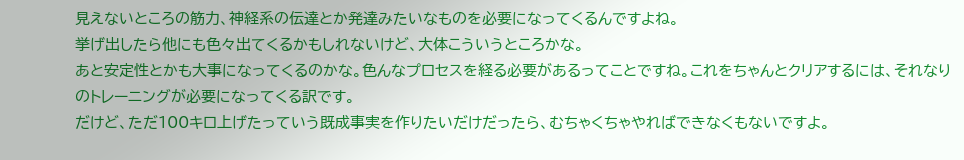見えないところの筋力、神経系の伝達とか発達みたいなものを必要になってくるんですよね。
挙げ出したら他にも色々出てくるかもしれないけど、大体こういうところかな。
あと安定性とかも大事になってくるのかな。色んなプロセスを経る必要があるってことですね。これをちゃんとクリアするには、それなりのトレーニングが必要になってくる訳です。
だけど、ただ100キロ上げたっていう既成事実を作りたいだけだったら、むちゃくちゃやればできなくもないですよ。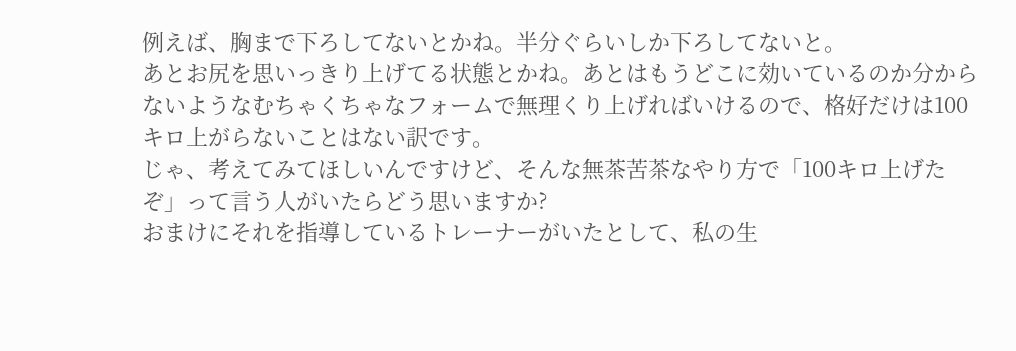例えば、胸まで下ろしてないとかね。半分ぐらいしか下ろしてないと。
あとお尻を思いっきり上げてる状態とかね。あとはもうどこに効いているのか分からないようなむちゃくちゃなフォームで無理くり上げればいけるので、格好だけは100キロ上がらないことはない訳です。
じゃ、考えてみてほしいんですけど、そんな無茶苦茶なやり方で「100キロ上げたぞ」って言う人がいたらどう思いますか?
おまけにそれを指導しているトレーナーがいたとして、私の生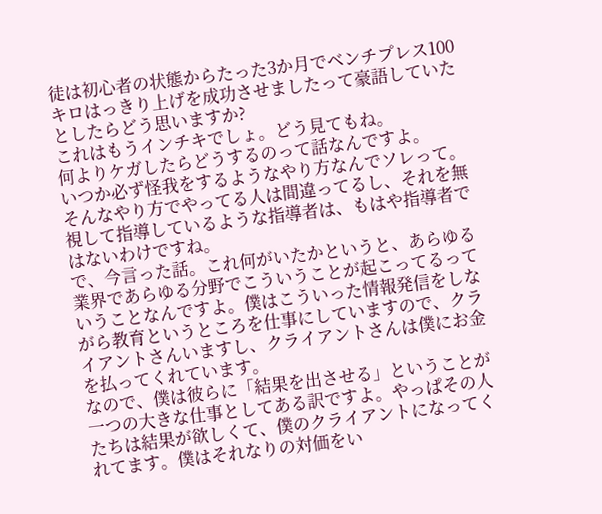徒は初心者の状態からたった3か月でベンチプレス100キロはっきり上げを成功させましたって豪語していたとしたらどう思いますか?
これはもうインチキでしょ。どう見てもね。
何よりケガしたらどうするのって話なんですよ。
いつか必ず怪我をするようなやり方なんでソレって。そんなやり方でやってる人は間違ってるし、それを無視して指導しているような指導者は、もはや指導者ではないわけですね。
で、今言った話。これ何がいたかというと、あらゆる業界であらゆる分野でこういうことが起こってるっていうことなんですよ。僕はこういった情報発信をしながら教育というところを仕事にしていますので、クライアントさんいますし、クライアントさんは僕にお金を払ってくれています。
なので、僕は彼らに「結果を出させる」ということが一つの大きな仕事としてある訳ですよ。やっぱその人たちは結果が欲しくて、僕のクライアントになってくれてます。僕はそれなりの対価をい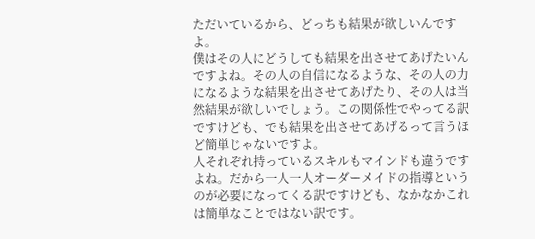ただいているから、どっちも結果が欲しいんですよ。
僕はその人にどうしても結果を出させてあげたいんですよね。その人の自信になるような、その人の力になるような結果を出させてあげたり、その人は当然結果が欲しいでしょう。この関係性でやってる訳ですけども、でも結果を出させてあげるって言うほど簡単じゃないですよ。
人それぞれ持っているスキルもマインドも違うですよね。だから一人一人オーダーメイドの指導というのが必要になってくる訳ですけども、なかなかこれは簡単なことではない訳です。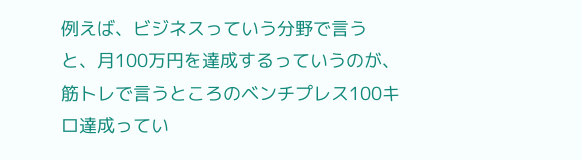例えば、ビジネスっていう分野で言うと、月100万円を達成するっていうのが、筋トレで言うところのベンチプレス100キロ達成ってい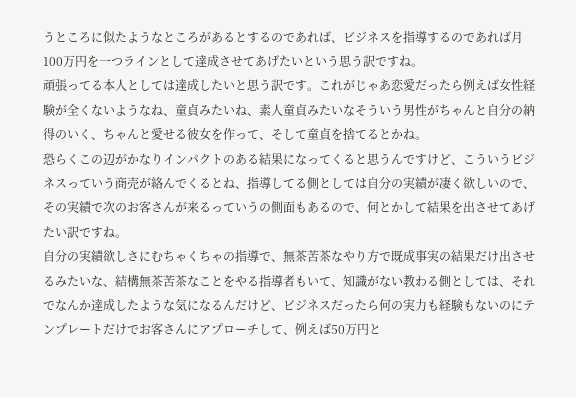うところに似たようなところがあるとするのであれば、ビジネスを指導するのであれば月100万円を一つラインとして達成させてあげたいという思う訳ですね。
頑張ってる本人としては達成したいと思う訳です。これがじゃあ恋愛だったら例えば女性経験が全くないようなね、童貞みたいね、素人童貞みたいなそういう男性がちゃんと自分の納得のいく、ちゃんと愛せる彼女を作って、そして童貞を捨てるとかね。
恐らくこの辺がかなりインパクトのある結果になってくると思うんですけど、こういうビジネスっていう商売が絡んでくるとね、指導してる側としては自分の実績が凄く欲しいので、その実績で次のお客さんが来るっていうの側面もあるので、何とかして結果を出させてあげたい訳ですね。
自分の実績欲しさにむちゃくちゃの指導で、無茶苦茶なやり方で既成事実の結果だけ出させるみたいな、結構無茶苦茶なことをやる指導者もいて、知識がない教わる側としては、それでなんか達成したような気になるんだけど、ビジネスだったら何の実力も経験もないのにテンプレートだけでお客さんにアプローチして、例えば50万円と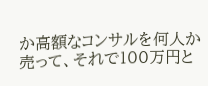か高額なコンサルを何人か売って、それで100万円と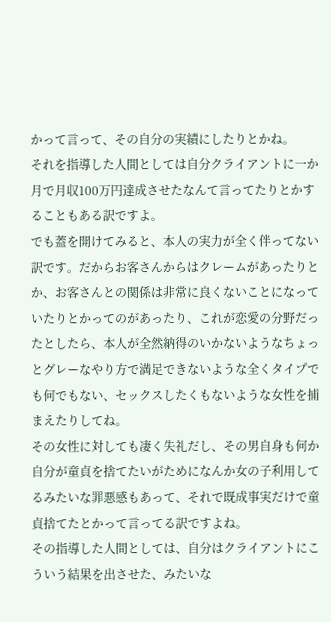かって言って、その自分の実績にしたりとかね。
それを指導した人間としては自分クライアントに一か月で月収100万円達成させたなんて言ってたりとかすることもある訳ですよ。
でも蓋を開けてみると、本人の実力が全く伴ってない訳です。だからお客さんからはクレームがあったりとか、お客さんとの関係は非常に良くないことになっていたりとかってのがあったり、これが恋愛の分野だったとしたら、本人が全然納得のいかないようなちょっとグレーなやり方で満足できないような全くタイプでも何でもない、セックスしたくもないような女性を捕まえたりしてね。
その女性に対しても凄く失礼だし、その男自身も何か自分が童貞を捨てたいがためになんか女の子利用してるみたいな罪悪感もあって、それで既成事実だけで童貞捨てたとかって言ってる訳ですよね。
その指導した人間としては、自分はクライアントにこういう結果を出させた、みたいな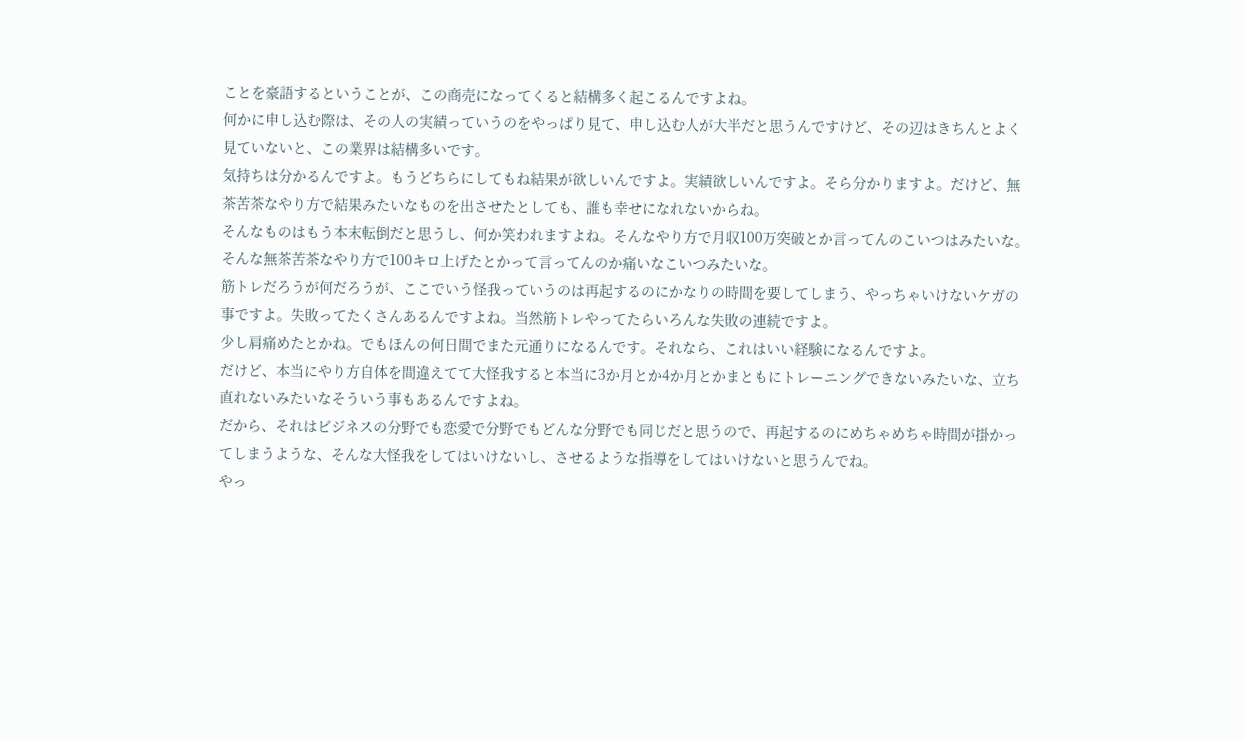ことを豪語するということが、この商売になってくると結構多く起こるんですよね。
何かに申し込む際は、その人の実績っていうのをやっぱり見て、申し込む人が大半だと思うんですけど、その辺はきちんとよく見ていないと、この業界は結構多いです。
気持ちは分かるんですよ。もうどちらにしてもね結果が欲しいんですよ。実績欲しいんですよ。そら分かりますよ。だけど、無茶苦茶なやり方で結果みたいなものを出させたとしても、誰も幸せになれないからね。
そんなものはもう本末転倒だと思うし、何か笑われますよね。そんなやり方で月収100万突破とか言ってんのこいつはみたいな。そんな無茶苦茶なやり方で100キロ上げたとかって言ってんのか痛いなこいつみたいな。
筋トレだろうが何だろうが、ここでいう怪我っていうのは再起するのにかなりの時間を要してしまう、やっちゃいけないケガの事ですよ。失敗ってたくさんあるんですよね。当然筋トレやってたらいろんな失敗の連続ですよ。
少し肩痛めたとかね。でもほんの何日間でまた元通りになるんです。それなら、これはいい経験になるんですよ。
だけど、本当にやり方自体を間違えてて大怪我すると本当に3か月とか4か月とかまともにトレーニングできないみたいな、立ち直れないみたいなそういう事もあるんですよね。
だから、それはビジネスの分野でも恋愛で分野でもどんな分野でも同じだと思うので、再起するのにめちゃめちゃ時間が掛かってしまうような、そんな大怪我をしてはいけないし、させるような指導をしてはいけないと思うんでね。
やっ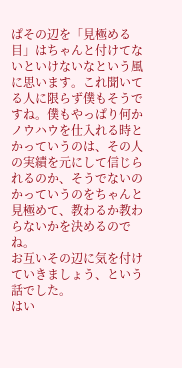ぱその辺を「見極める目」はちゃんと付けてないといけないなという風に思います。これ聞いてる人に限らず僕もそうですね。僕もやっぱり何かノウハウを仕入れる時とかっていうのは、その人の実績を元にして信じられるのか、そうでないのかっていうのをちゃんと見極めて、教わるか教わらないかを決めるのでね。
お互いその辺に気を付けていきましょう、という話でした。
はい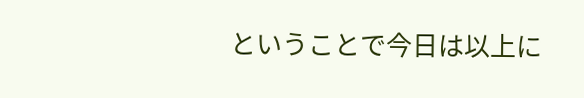ということで今日は以上に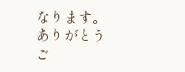なります。
ありがとうご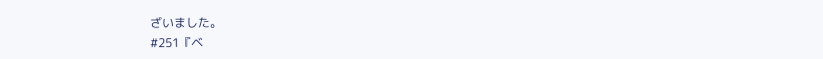ざいました。
#251『ベ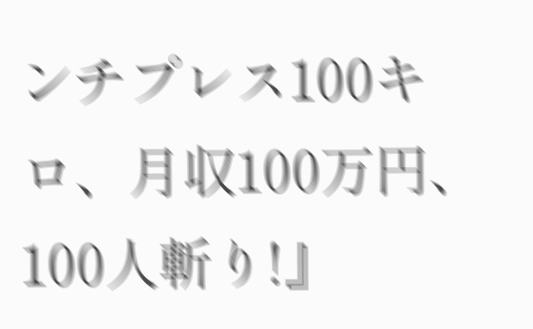ンチプレス100キロ、月収100万円、100人斬り!』